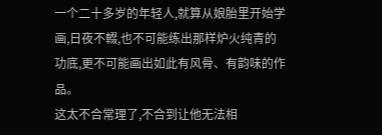一个二十多岁的年轻人,就算从娘胎里开始学画,日夜不輟,也不可能练出那样炉火纯青的功底,更不可能画出如此有风骨、有韵味的作品。
这太不合常理了,不合到让他无法相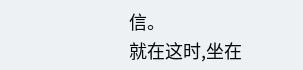信。
就在这时,坐在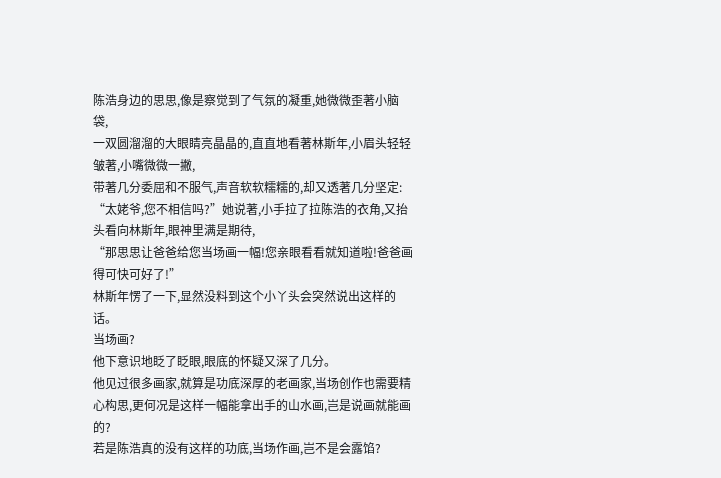陈浩身边的思思,像是察觉到了气氛的凝重,她微微歪著小脑袋,
一双圆溜溜的大眼睛亮晶晶的,直直地看著林斯年,小眉头轻轻皱著,小嘴微微一撇,
带著几分委屈和不服气,声音软软糯糯的,却又透著几分坚定:
“太姥爷,您不相信吗?”她说著,小手拉了拉陈浩的衣角,又抬头看向林斯年,眼神里满是期待,
“那思思让爸爸给您当场画一幅!您亲眼看看就知道啦!爸爸画得可快可好了!”
林斯年愣了一下,显然没料到这个小丫头会突然说出这样的话。
当场画?
他下意识地眨了眨眼,眼底的怀疑又深了几分。
他见过很多画家,就算是功底深厚的老画家,当场创作也需要精心构思,更何况是这样一幅能拿出手的山水画,岂是说画就能画的?
若是陈浩真的没有这样的功底,当场作画,岂不是会露馅?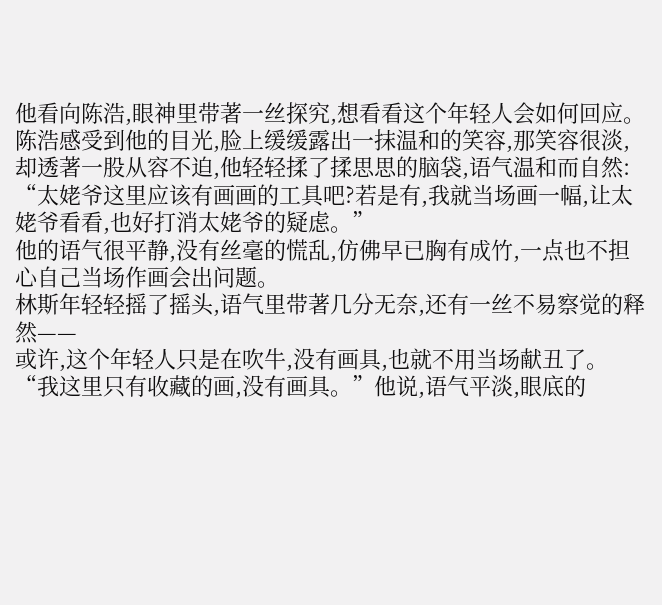他看向陈浩,眼神里带著一丝探究,想看看这个年轻人会如何回应。
陈浩感受到他的目光,脸上缓缓露出一抹温和的笑容,那笑容很淡,
却透著一股从容不迫,他轻轻揉了揉思思的脑袋,语气温和而自然:
“太姥爷这里应该有画画的工具吧?若是有,我就当场画一幅,让太姥爷看看,也好打消太姥爷的疑虑。”
他的语气很平静,没有丝毫的慌乱,仿佛早已胸有成竹,一点也不担心自己当场作画会出问题。
林斯年轻轻摇了摇头,语气里带著几分无奈,还有一丝不易察觉的释然——
或许,这个年轻人只是在吹牛,没有画具,也就不用当场献丑了。
“我这里只有收藏的画,没有画具。”他说,语气平淡,眼底的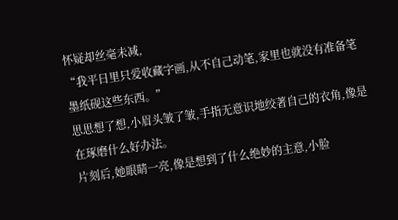怀疑却丝毫未减,
“我平日里只爱收藏字画,从不自己动笔,家里也就没有准备笔墨纸砚这些东西。”
思思想了想,小眉头皱了皱,手指无意识地绞著自己的衣角,像是在琢磨什么好办法。
片刻后,她眼睛一亮,像是想到了什么绝妙的主意,小脸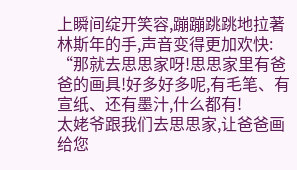上瞬间绽开笑容,蹦蹦跳跳地拉著林斯年的手,声音变得更加欢快:
“那就去思思家呀!思思家里有爸爸的画具!好多好多呢,有毛笔、有宣纸、还有墨汁,什么都有!
太姥爷跟我们去思思家,让爸爸画给您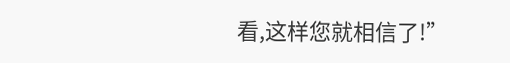看,这样您就相信了!”